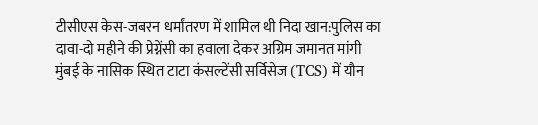टीसीएस केस-जबरन धर्मांतरण में शामिल थी निदा खान:पुलिस का दावा-दो महीने की प्रेग्नेंसी का हवाला देकर अग्रिम जमानत मांगी
मुंबई के नासिक स्थित टाटा कंसल्टेंसी सर्विसेज (TCS) में यौन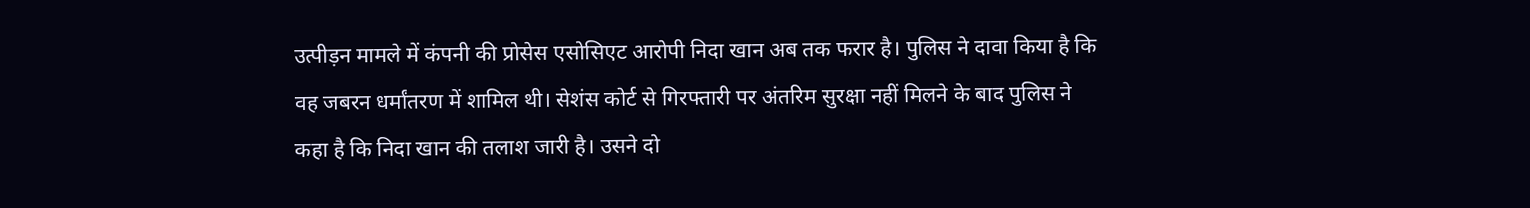उत्पीड़न मामले में कंपनी की प्रोसेस एसोसिएट आरोपी निदा खान अब तक फरार है। पुलिस ने दावा किया है कि वह जबरन धर्मांतरण में शामिल थी। सेशंस कोर्ट से गिरफ्तारी पर अंतरिम सुरक्षा नहीं मिलने के बाद पुलिस ने कहा है कि निदा खान की तलाश जारी है। उसने दो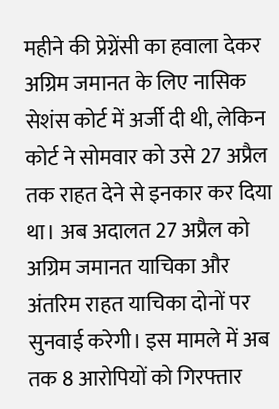महीने की प्रेग्नेंसी का हवाला देकर अग्रिम जमानत के लिए नासिक सेशंस कोर्ट में अर्जी दी थी, लेकिन कोर्ट ने सोमवार को उसे 27 अप्रैल तक राहत देने से इनकार कर दिया था। अब अदालत 27 अप्रैल को अग्रिम जमानत याचिका और अंतरिम राहत याचिका दोनों पर सुनवाई करेगी। इस मामले में अब तक 8 आरोपियों को गिरफ्तार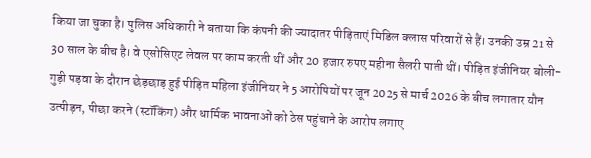किया जा चुका है। पुलिस अधिकारी ने बताया कि कंपनी की ज्यादातर पीड़िताएं मिडिल क्लास परिवारों से हैं। उनकी उम्र 21 से 30 साल के बीच है। वे एसोसिएट लेवल पर काम करती थीं और 20 हजार रुपए महीना सैलरी पाती थीं। पीड़ित इंजीनियर बोली- गुड़ी पड़वा के दौरान छेड़छाड़ हुई पीड़ित महिला इंजीनियर ने 5 आरोपियों पर जून 2025 से मार्च 2026 के बीच लगातार यौन उत्पीड़न, पीछा करने (स्टॉकिंग) और धार्मिक भावनाओं को ठेस पहुंचाने के आरोप लगाए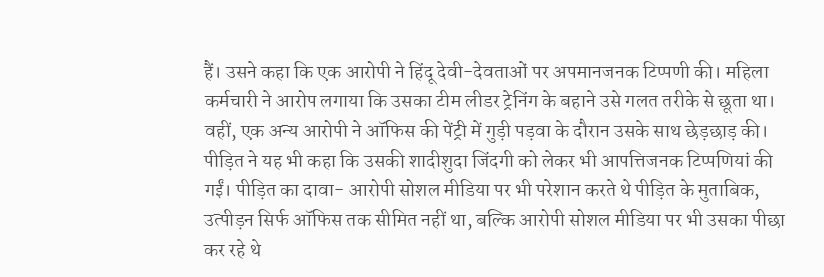हैं। उसने कहा कि एक आरोपी ने हिंदू देवी-देवताओं पर अपमानजनक टिप्पणी की। महिला कर्मचारी ने आरोप लगाया कि उसका टीम लीडर ट्रेनिंग के बहाने उसे गलत तरीके से छूता था। वहीं, एक अन्य आरोपी ने ऑफिस की पेंट्री में गुड़ी पड़वा के दौरान उसके साथ छेड़छाड़ की। पीड़ित ने यह भी कहा कि उसकी शादीशुदा जिंदगी को लेकर भी आपत्तिजनक टिप्पणियां की गईं। पीड़ित का दावा- आरोपी सोशल मीडिया पर भी परेशान करते थे पीड़ित के मुताबिक, उत्पीड़न सिर्फ ऑफिस तक सीमित नहीं था, बल्कि आरोपी सोशल मीडिया पर भी उसका पीछा कर रहे थे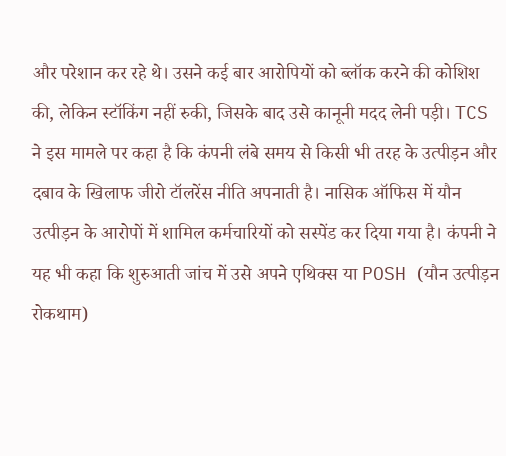और परेशान कर रहे थे। उसने कई बार आरोपियों को ब्लॉक करने की कोशिश की, लेकिन स्टॉकिंग नहीं रुकी, जिसके बाद उसे कानूनी मदद लेनी पड़ी। TCS ने इस मामले पर कहा है कि कंपनी लंबे समय से किसी भी तरह के उत्पीड़न और दबाव के खिलाफ जीरो टॉलरेंस नीति अपनाती है। नासिक ऑफिस में यौन उत्पीड़न के आरोपों में शामिल कर्मचारियों को सस्पेंड कर दिया गया है। कंपनी ने यह भी कहा कि शुरुआती जांच में उसे अपने एथिक्स या POSH (यौन उत्पीड़न रोकथाम)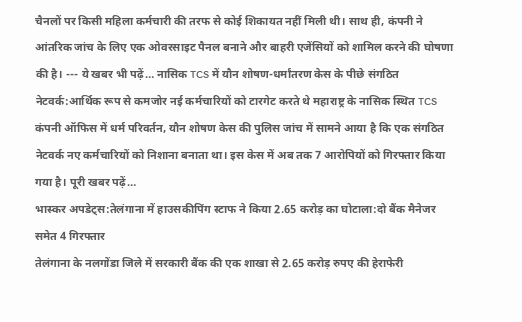चैनलों पर किसी महिला कर्मचारी की तरफ से कोई शिकायत नहीं मिली थी। साथ ही, कंपनी ने आंतरिक जांच के लिए एक ओवरसाइट पैनल बनाने और बाहरी एजेंसियों को शामिल करने की घोषणा की है। --- ये खबर भी पढ़ें… नासिक TCS में यौन शोषण-धर्मांतरण केस के पीछे संगठित नेटवर्क:आर्थिक रूप से कमजोर नई कर्मचारियों को टारगेट करते थे महाराष्ट्र के नासिक स्थित TCS कंपनी ऑफिस में धर्म परिवर्तन, यौन शोषण केस की पुलिस जांच में सामने आया है कि एक संगठित नेटवर्क नए कर्मचारियों को निशाना बनाता था। इस केस में अब तक 7 आरोपियों को गिरफ्तार किया गया है। पूरी खबर पढ़ें…
भास्कर अपडेट्स:तेलंगाना में हाउसकीपिंग स्टाफ ने किया 2.65 करोड़ का घोटाला:दो बैंक मैनेजर समेत 4 गिरफ्तार
तेलंगाना के नलगोंडा जिले में सरकारी बैंक की एक शाखा से 2.65 करोड़ रुपए की हेराफेरी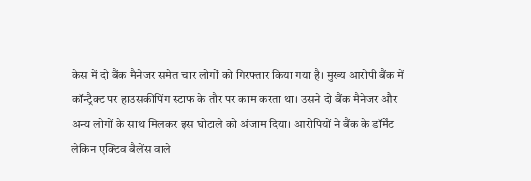केस में दो बैंक मैनेजर समेत चार लोगों को गिरफ्तार किया गया है। मुख्य आरोपी बैंक में कॉन्ट्रैक्ट पर हाउसकीपिंग स्टाफ के तौर पर काम करता था। उसने दो बैंक मैनेजर और अन्य लोगों के साथ मिलकर इस घोटाले को अंजाम दिया। आरोपियों ने बैंक के डॉर्मेंट लेकिन एक्टिव बैलेंस वाले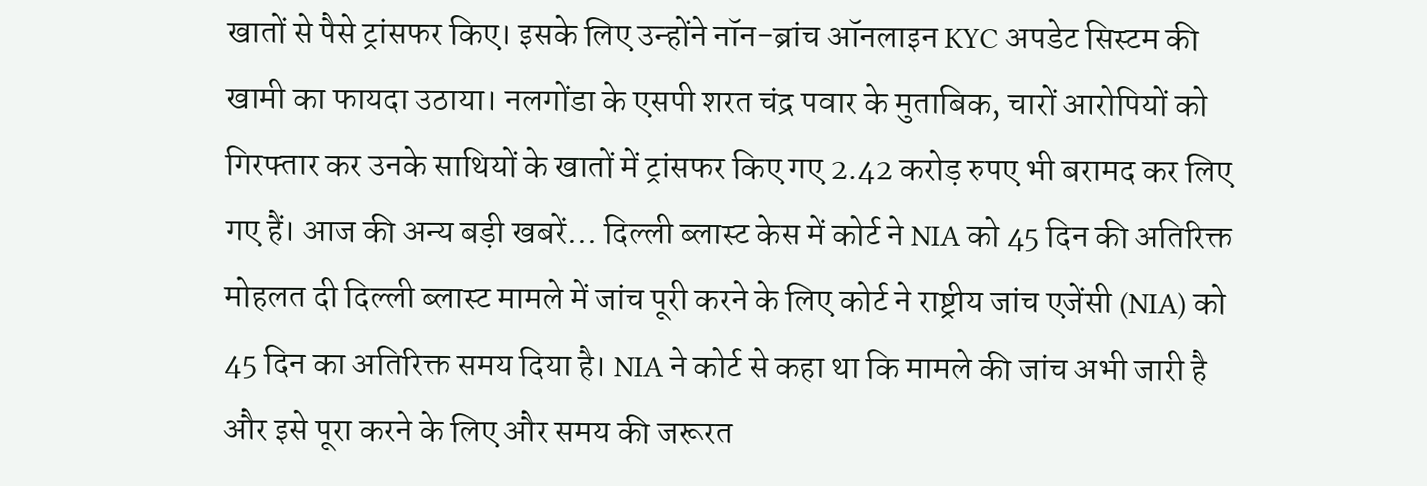खातों से पैसे ट्रांसफर किए। इसके लिए उन्होंने नॉन-ब्रांच ऑनलाइन KYC अपडेट सिस्टम की खामी का फायदा उठाया। नलगोंडा के एसपी शरत चंद्र पवार के मुताबिक, चारों आरोपियों को गिरफ्तार कर उनके साथियों के खातों में ट्रांसफर किए गए 2.42 करोड़ रुपए भी बरामद कर लिए गए हैं। आज की अन्य बड़ी खबरें… दिल्ली ब्लास्ट केस में कोर्ट ने NIA को 45 दिन की अतिरिक्त मोहलत दी दिल्ली ब्लास्ट मामले में जांच पूरी करने के लिए कोर्ट ने राष्ट्रीय जांच एजेंसी (NIA) को 45 दिन का अतिरिक्त समय दिया है। NIA ने कोर्ट से कहा था कि मामले की जांच अभी जारी है और इसे पूरा करने के लिए और समय की जरूरत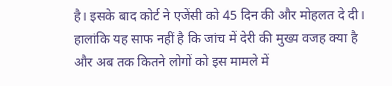है। इसके बाद कोर्ट ने एजेंसी को 45 दिन की और मोहलत दे दी। हालांकि यह साफ नहीं है कि जांच में देरी की मुख्य वजह क्या है और अब तक कितने लोगों को इस मामले में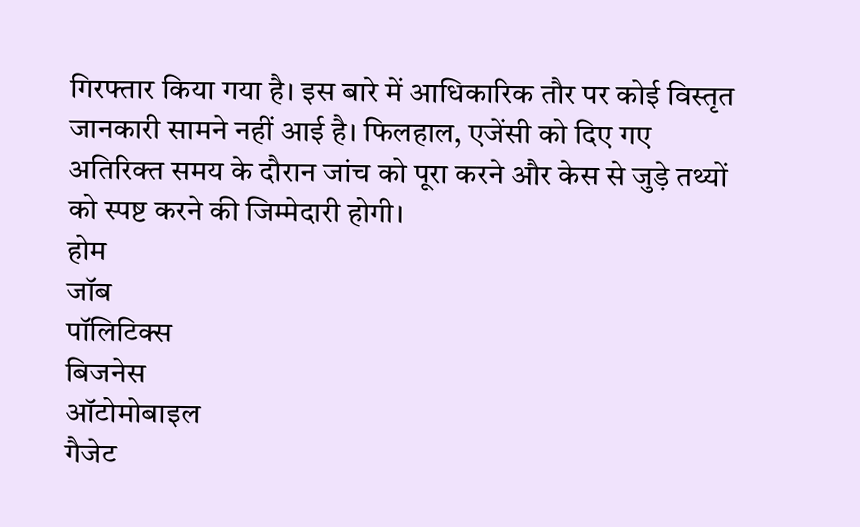गिरफ्तार किया गया है। इस बारे में आधिकारिक तौर पर कोई विस्तृत जानकारी सामने नहीं आई है। फिलहाल, एजेंसी को दिए गए अतिरिक्त समय के दौरान जांच को पूरा करने और केस से जुड़े तथ्यों को स्पष्ट करने की जिम्मेदारी होगी।
होम
जॉब
पॉलिटिक्स
बिजनेस
ऑटोमोबाइल
गैजेट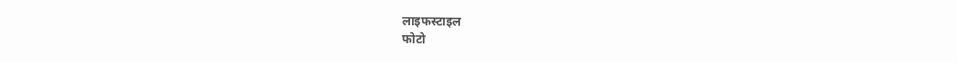लाइफस्टाइल
फोटो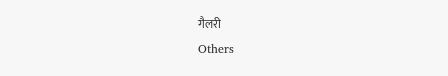गैलरी
Others